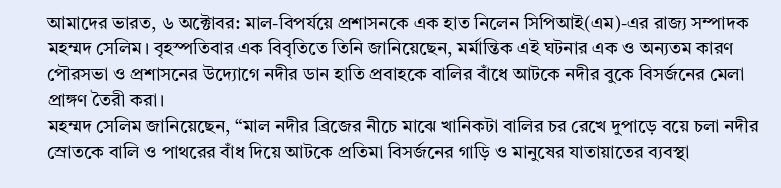আমাদের ভারত, ৬ অক্টোবর: মাল-বিপর্যয়ে প্রশাসনকে এক হাত নিলেন সিপিআই(এম)-এর রাজ্য সম্পাদক মহম্মদ সেলিম। বৃহস্পতিবার এক বিবৃতিতে তিনি জানিয়েছেন, মর্মান্তিক এই ঘটনার এক ও অন্যতম কারণ পৌরসভা ও প্রশাসনের উদ্যোগে নদীর ডান হাতি প্রবাহকে বালির বাঁধে আটকে নদীর বুকে বিসর্জনের মেলা প্রাঙ্গণ তৈরী করা।
মহম্মদ সেলিম জানিয়েছেন, “মাল নদীর ব্রিজের নীচে মাঝে খানিকটা বালির চর রেখে দুপাড়ে বয়ে চলা নদীর স্রোতকে বালি ও পাথরের বাঁধ দিয়ে আটকে প্রতিমা বিসর্জনের গাড়ি ও মানুষের যাতায়াতের ব্যবস্থা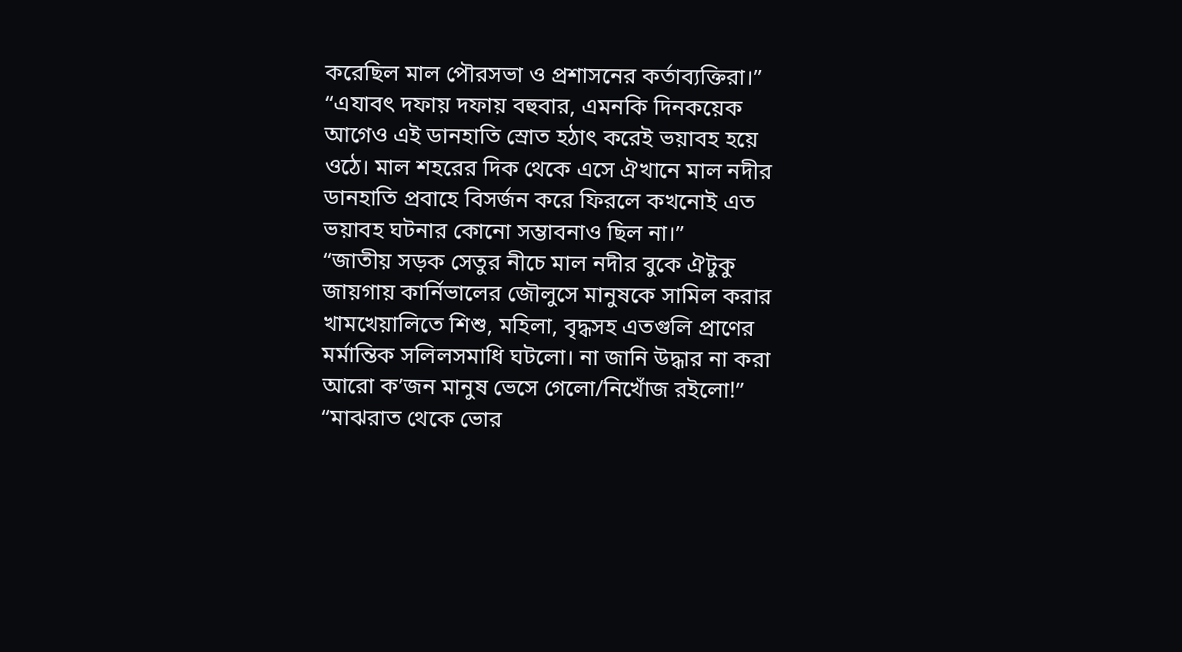করেছিল মাল পৌরসভা ও প্রশাসনের কর্তাব্যক্তিরা।”
“এযাবৎ দফায় দফায় বহুবার, এমনকি দিনকয়েক আগেও এই ডানহাতি স্রোত হঠাৎ করেই ভয়াবহ হয়ে ওঠে। মাল শহরের দিক থেকে এসে ঐখানে মাল নদীর ডানহাতি প্রবাহে বিসর্জন করে ফিরলে কখনোই এত ভয়াবহ ঘটনার কোনো সম্ভাবনাও ছিল না।”
“জাতীয় সড়ক সেতুর নীচে মাল নদীর বুকে ঐটুকু জায়গায় কার্নিভালের জৌলুসে মানুষকে সামিল করার খামখেয়ালিতে শিশু, মহিলা, বৃদ্ধসহ এতগুলি প্রাণের মর্মান্তিক সলিলসমাধি ঘটলো। না জানি উদ্ধার না করা আরো ক’জন মানুষ ভেসে গেলো/নিখোঁজ রইলো!”
“মাঝরাত থেকে ভোর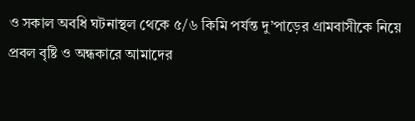ও সকাল অবধি ঘটনাস্থল থেকে ৫/৬ কিমি পর্যন্ত দু’পাড়ের গ্রামবাসীকে নিয়ে প্রবল বৃষ্টি ও অন্ধকারে আমাদের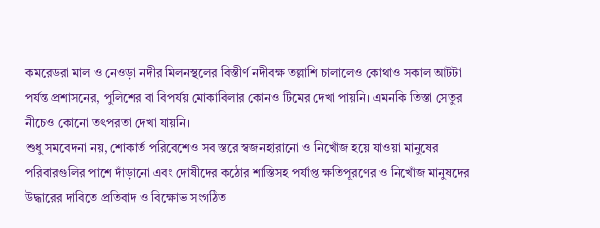কমরেডরা মাল ও নেওড়া নদীর মিলনস্থলের বিস্তীর্ণ নদীবক্ষ তল্লাশি চালালেও কোথাও সকাল আটটা পর্যন্ত প্রশাসনের, পুলিশের বা বিপর্যয় মোকাবিলার কোনও টিমের দেখা পায়নি। এমনকি তিস্তা সেতুর নীচেও কোনো তৎপরতা দেখা যায়নি।
শুধু সমবেদনা নয়, শোকার্ত পরিবেশেও সব স্তরে স্বজনহারানো ও নিখোঁজ হয়ে যাওয়া মানুষের পরিবারগুলির পাশে দাঁড়ানো এবং দোষীদের কঠোর শাস্তিসহ পর্যাপ্ত ক্ষতিপূরণের ও নিখোঁজ মানুষদের উদ্ধারের দাবিতে প্রতিবাদ ও বিক্ষোভ সংগঠিত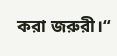করা জরুরী।“